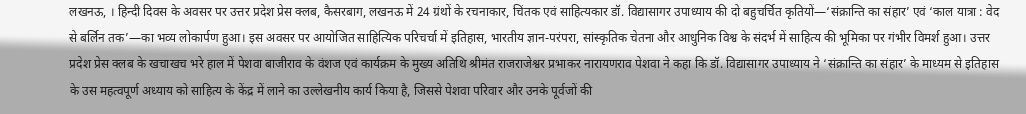लखनऊ, । हिन्दी दिवस के अवसर पर उत्तर प्रदेश प्रेस क्लब, कैसरबाग, लखनऊ में 24 ग्रंथों के रचनाकार, चिंतक एवं साहित्यकार डॉ. विद्यासागर उपाध्याय की दो बहुचर्चित कृतियों—‘संक्रान्ति का संहार’ एवं ‘काल यात्रा : वेद से बर्लिन तक’—का भव्य लोकार्पण हुआ। इस अवसर पर आयोजित साहित्यिक परिचर्चा में इतिहास, भारतीय ज्ञान-परंपरा, सांस्कृतिक चेतना और आधुनिक विश्व के संदर्भ में साहित्य की भूमिका पर गंभीर विमर्श हुआ। उत्तर प्रदेश प्रेस क्लब के खचाखच भरे हाल में पेशवा बाजीराव के वंशज एवं कार्यक्रम के मुख्य अतिथि श्रीमंत राजराजेश्वर प्रभाकर नारायणराव पेशवा ने कहा कि डॉ. विद्यासागर उपाध्याय ने ‘संक्रान्ति का संहार’ के माध्यम से इतिहास के उस महत्वपूर्ण अध्याय को साहित्य के केंद्र में लाने का उल्लेखनीय कार्य किया है, जिससे पेशवा परिवार और उनके पूर्वजों की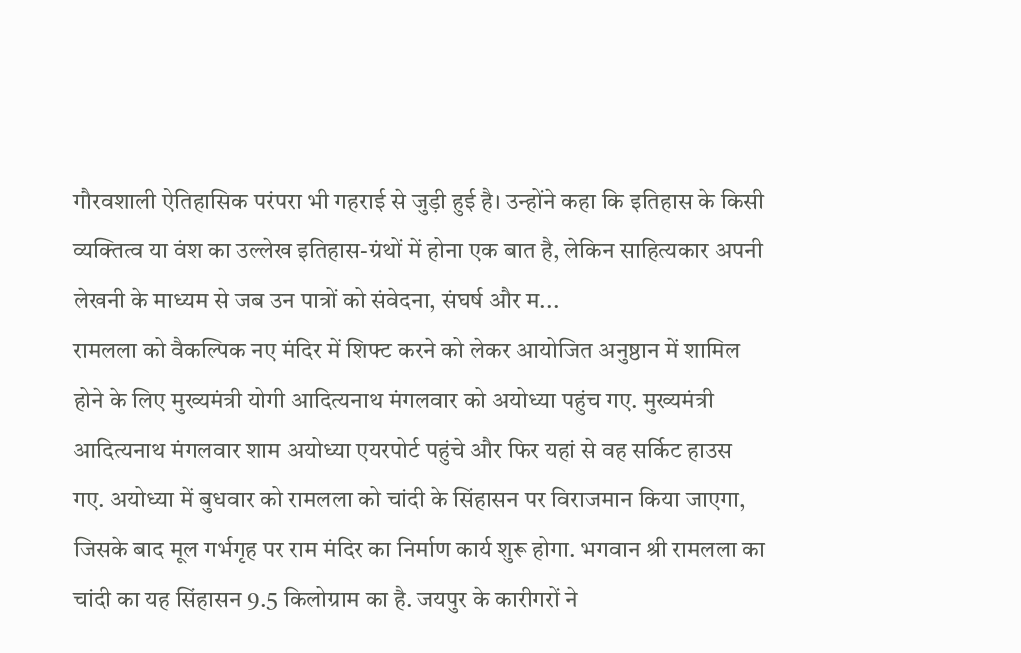गौरवशाली ऐतिहासिक परंपरा भी गहराई से जुड़ी हुई है। उन्होंने कहा कि इतिहास के किसी व्यक्तित्व या वंश का उल्लेख इतिहास-ग्रंथों में होना एक बात है, लेकिन साहित्यकार अपनी लेखनी के माध्यम से जब उन पात्रों को संवेदना, संघर्ष और म...
रामलला को वैकल्पिक नए मंदिर में शिफ्ट करने को लेकर आयोजित अनुष्ठान में शामिल होने के लिए मुख्यमंत्री योगी आदित्यनाथ मंगलवार को अयोध्या पहुंच गए. मुख्यमंत्री आदित्यनाथ मंगलवार शाम अयोध्या एयरपोर्ट पहुंचे और फिर यहां से वह सर्किट हाउस गए. अयोध्या में बुधवार को रामलला को चांदी के सिंहासन पर विराजमान किया जाएगा, जिसके बाद मूल गर्भगृह पर राम मंदिर का निर्माण कार्य शुरू होगा. भगवान श्री रामलला का चांदी का यह सिंहासन 9.5 किलोग्राम का है. जयपुर के कारीगरों ने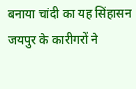बनाया चांदी का यह सिंहासन जयपुर के कारीगरों ने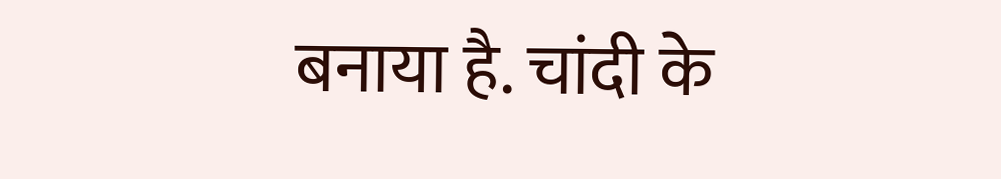बनाया है. चांदी के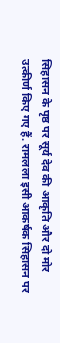सिहासन के पृष्ठ पर सूर्य देव की आकृति और दो मोर उत्कीर्ण किए गए हैं. रामलला इसी आकर्षक सिहासन पर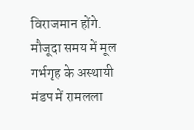विराजमान होंगे. मौजूदा समय में मूल गर्भगृह के अस्थायी मंडप में रामलला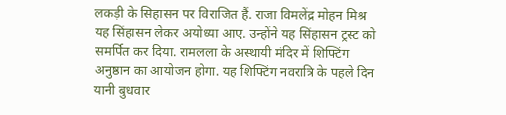लकड़ी के सिहासन पर विराजित हैं. राजा विमलेंद्र मोहन मिश्र यह सिंहासन लेकर अयोध्या आए. उन्होंने यह सिंहासन ट्रस्ट को समर्पित कर दिया. रामलला के अस्थायी मंदिर में शिफ्टिंग अनुष्ठान का आयोजन होगा. यह शिफ्टिंग नवरात्रि के पहले दिन यानी बुधवार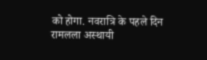को होगा. नवरात्रि के पहले दिन रामलला अस्थायी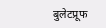बुलेटप्रूफ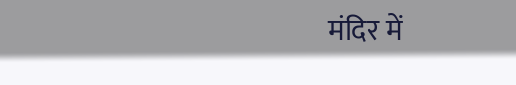मंदिर में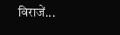विराजें...